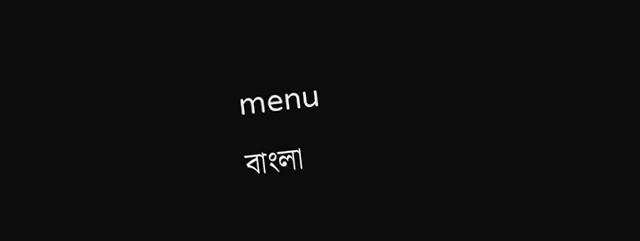menu
বাংলা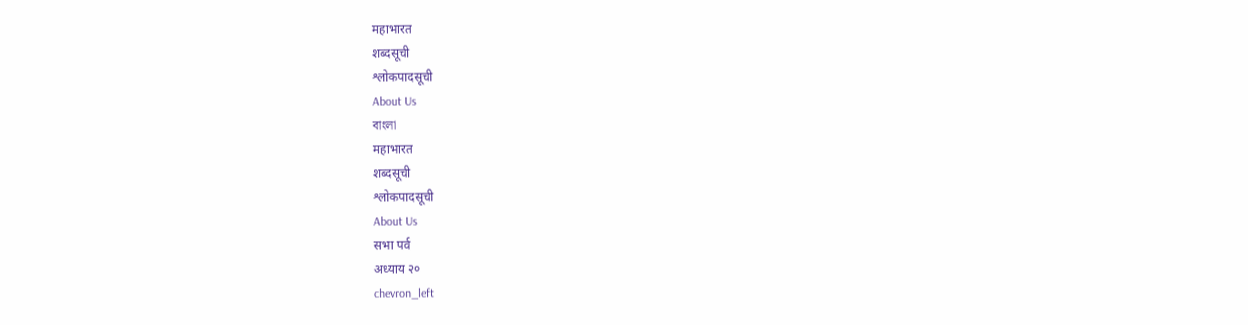महाभारत
शब्दसूची
श्लोकपादसूची
About Us
বাংলা
महाभारत
शब्दसूची
श्लोकपादसूची
About Us
सभा पर्व
अध्याय २०
chevron_left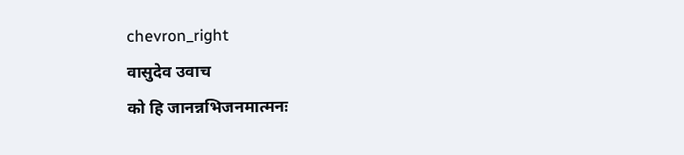chevron_right
वासुदेव उवाच
को हि जानन्नभिजनमात्मनः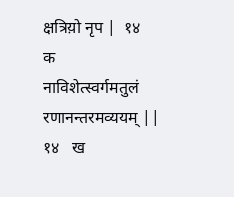क्षत्रिय़ो नृप |  १४   क
नाविशेत्स्वर्गमतुलं रणानन्तरमव्ययम् ||  १४   ख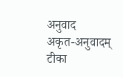अनुवाद
अकृत-अनुवादम्
टीका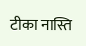टीका नास्ति